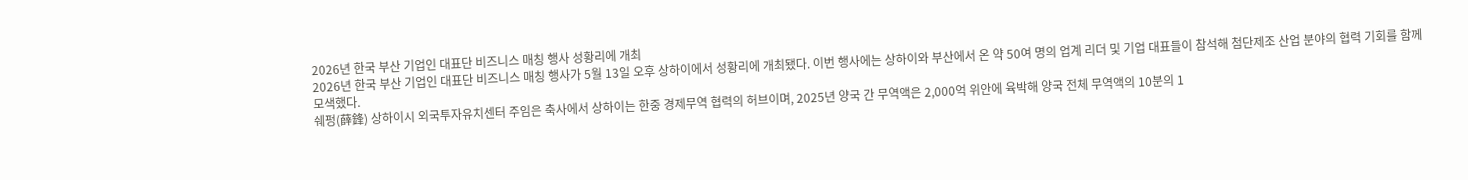2026년 한국 부산 기업인 대표단 비즈니스 매칭 행사 성황리에 개최
2026년 한국 부산 기업인 대표단 비즈니스 매칭 행사가 5월 13일 오후 상하이에서 성황리에 개최됐다. 이번 행사에는 상하이와 부산에서 온 약 50여 명의 업계 리더 및 기업 대표들이 참석해 첨단제조 산업 분야의 협력 기회를 함께 모색했다.
쉐펑(薛鋒) 상하이시 외국투자유치센터 주임은 축사에서 상하이는 한중 경제무역 협력의 허브이며, 2025년 양국 간 무역액은 2,000억 위안에 육박해 양국 전체 무역액의 10분의 1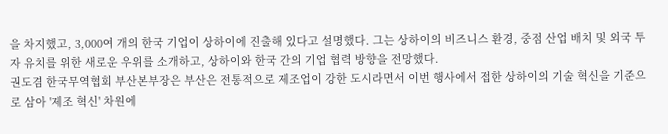을 차지했고, 3,000여 개의 한국 기업이 상하이에 진출해 있다고 설명했다. 그는 상하이의 비즈니스 환경, 중점 산업 배치 및 외국 투자 유치를 위한 새로운 우위를 소개하고, 상하이와 한국 간의 기업 협력 방향을 전망했다.
권도겸 한국무역협회 부산본부장은 부산은 전통적으로 제조업이 강한 도시라면서 이번 행사에서 접한 상하이의 기술 혁신을 기준으로 삼아 '제조 혁신' 차원에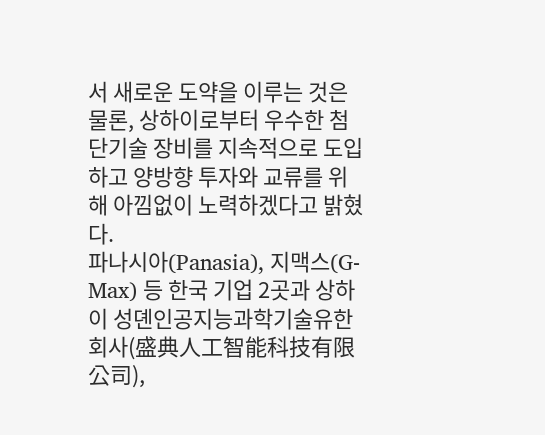서 새로운 도약을 이루는 것은 물론, 상하이로부터 우수한 첨단기술 장비를 지속적으로 도입하고 양방향 투자와 교류를 위해 아낌없이 노력하겠다고 밝혔다.
파나시아(Panasia), 지맥스(G-Max) 등 한국 기업 2곳과 상하이 성뎬인공지능과학기술유한회사(盛典人工智能科技有限公司),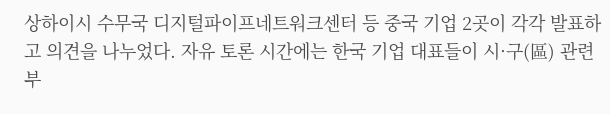상하이시 수무국 디지털파이프네트워크센터 등 중국 기업 2곳이 각각 발표하고 의견을 나누었다. 자유 토론 시간에는 한국 기업 대표들이 시·구(區) 관련 부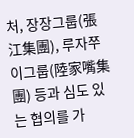처, 장장그룹(張江集團), 루자쭈이그룹(陸家嘴集團) 등과 심도 있는 협의를 가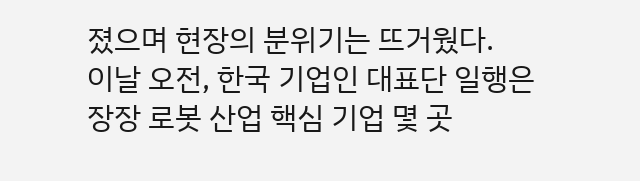졌으며 현장의 분위기는 뜨거웠다.
이날 오전, 한국 기업인 대표단 일행은 장장 로봇 산업 핵심 기업 몇 곳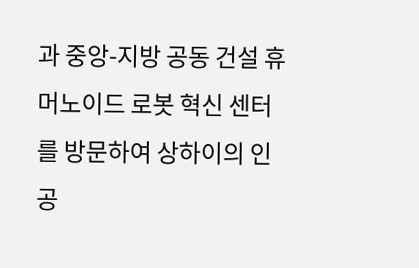과 중앙-지방 공동 건설 휴머노이드 로봇 혁신 센터를 방문하여 상하이의 인공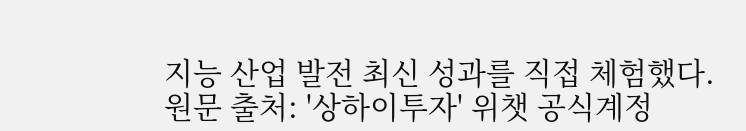지능 산업 발전 최신 성과를 직접 체험했다.
원문 출처: '상하이투자' 위챗 공식계정